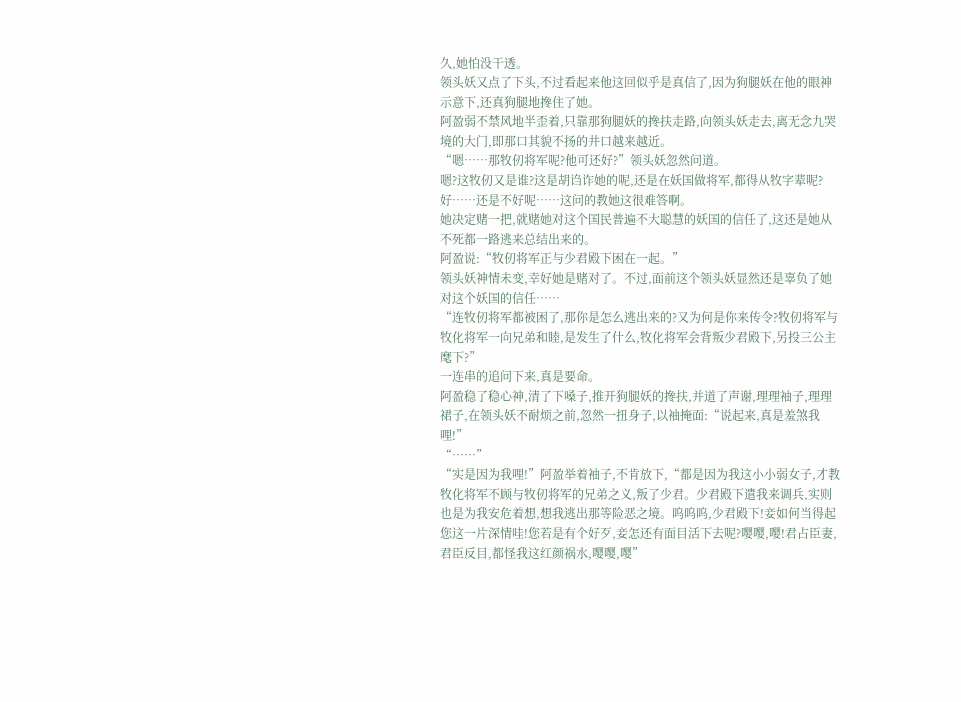久,她怕没干透。
领头妖又点了下头,不过看起来他这回似乎是真信了,因为狗腿妖在他的眼神示意下,还真狗腿地搀住了她。
阿盈弱不禁风地半歪着,只靠那狗腿妖的搀扶走路,向领头妖走去,离无念九哭境的大门,即那口其貌不扬的井口越来越近。
“嗯……那牧仞将军呢?他可还好?”领头妖忽然问道。
嗯?这牧仞又是谁?这是胡诌诈她的呢,还是在妖国做将军,都得从牧字辈呢?
好……还是不好呢……这问的教她这很难答啊。
她决定赌一把,就赌她对这个国民普遍不大聪慧的妖国的信任了,这还是她从不死都一路逃来总结出来的。
阿盈说:“牧仞将军正与少君殿下困在一起。”
领头妖神情未变,幸好她是赌对了。不过,面前这个领头妖显然还是辜负了她对这个妖国的信任……
“连牧仞将军都被困了,那你是怎么逃出来的?又为何是你来传令?牧仞将军与牧化将军一向兄弟和睦,是发生了什么,牧化将军会背叛少君殿下,另投三公主麾下?”
一连串的追问下来,真是要命。
阿盈稳了稳心神,清了下嗓子,推开狗腿妖的搀扶,并道了声谢,理理袖子,理理裙子,在领头妖不耐烦之前,忽然一扭身子,以袖掩面:“说起来,真是羞煞我哩!”
“……”
“实是因为我哩!”阿盈举着袖子,不肯放下,“都是因为我这小小弱女子,才教牧化将军不顾与牧仞将军的兄弟之义,叛了少君。少君殿下遣我来调兵,实则也是为我安危着想,想我逃出那等险恶之境。呜呜呜,少君殿下!妾如何当得起您这一片深情哇!您若是有个好歹,妾怎还有面目活下去呢?嘤嘤,嘤!君占臣妻,君臣反目,都怪我这红颜祸水,嘤嘤,嘤”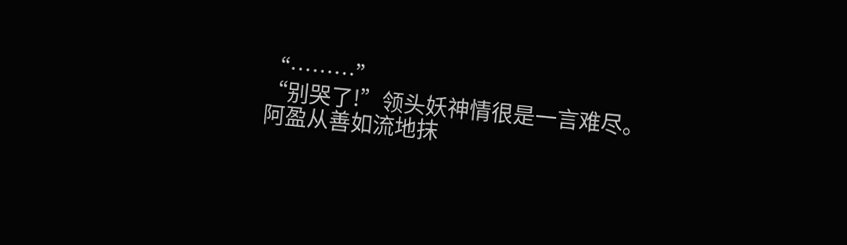“………”
“别哭了!”领头妖神情很是一言难尽。
阿盈从善如流地抹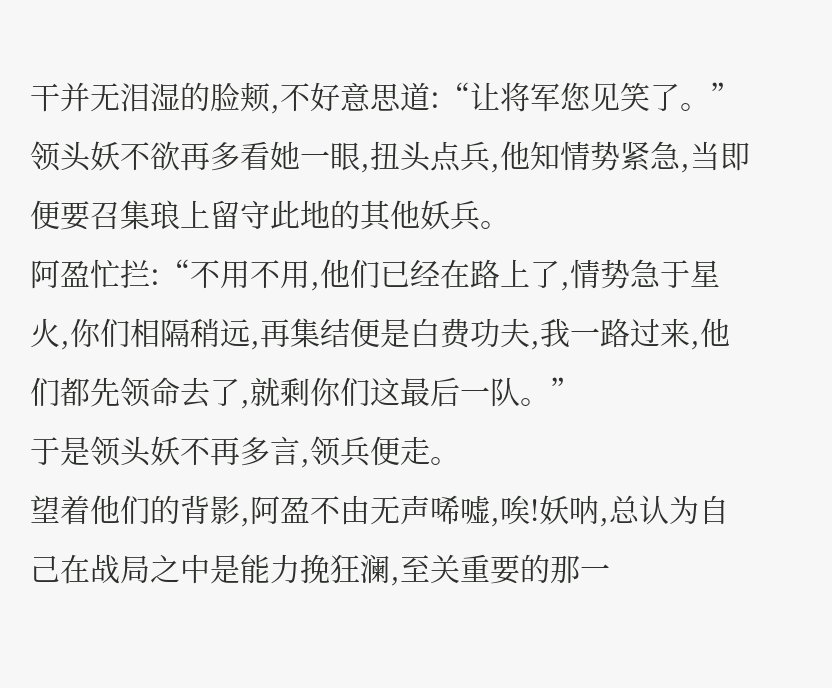干并无泪湿的脸颊,不好意思道:“让将军您见笑了。”
领头妖不欲再多看她一眼,扭头点兵,他知情势紧急,当即便要召集琅上留守此地的其他妖兵。
阿盈忙拦:“不用不用,他们已经在路上了,情势急于星火,你们相隔稍远,再集结便是白费功夫,我一路过来,他们都先领命去了,就剩你们这最后一队。”
于是领头妖不再多言,领兵便走。
望着他们的背影,阿盈不由无声唏嘘,唉!妖呐,总认为自己在战局之中是能力挽狂澜,至关重要的那一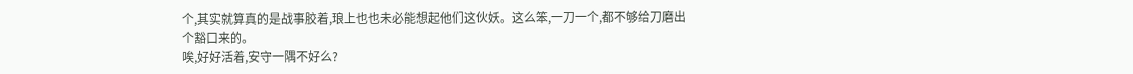个,其实就算真的是战事胶着,琅上也也未必能想起他们这伙妖。这么笨,一刀一个,都不够给刀磨出个豁口来的。
唉,好好活着,安守一隅不好么?